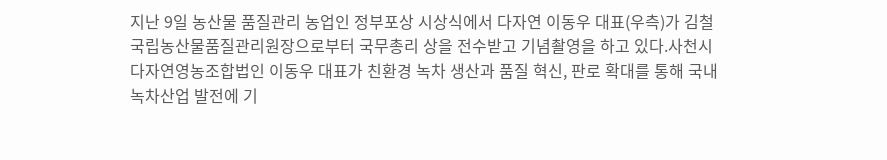지난 9일 농산물 품질관리 농업인 정부포상 시상식에서 다자연 이동우 대표(우측)가 김철 국립농산물품질관리원장으로부터 국무총리 상을 전수받고 기념촬영을 하고 있다.사천시 다자연영농조합법인 이동우 대표가 친환경 녹차 생산과 품질 혁신, 판로 확대를 통해 국내 녹차산업 발전에 기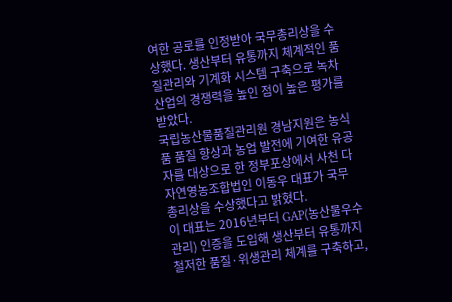여한 공로를 인정받아 국무총리상을 수상했다. 생산부터 유통까지 체계적인 품질관리와 기계화 시스템 구축으로 녹차산업의 경쟁력을 높인 점이 높은 평가를 받았다.
국립농산물품질관리원 경남지원은 농식품 품질 향상과 농업 발전에 기여한 유공자를 대상으로 한 정부포상에서 사천 다자연영농조합법인 이동우 대표가 국무총리상을 수상했다고 밝혔다.
이 대표는 2016년부터 GAP(농산물우수관리) 인증을 도입해 생산부터 유통까지 철저한 품질·위생관리 체계를 구축하고,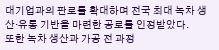대기업과의 판로를 확대하며 전국 최대 녹차 생산·유통 기반을 마련한 공로를 인정받았다.
또한 녹차 생산과 가공 전 과정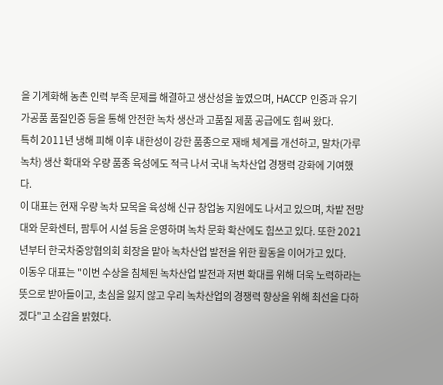을 기계화해 농촌 인력 부족 문제를 해결하고 생산성을 높였으며, HACCP 인증과 유기가공품 품질인증 등을 통해 안전한 녹차 생산과 고품질 제품 공급에도 힘써 왔다.
특히 2011년 냉해 피해 이후 내한성이 강한 품종으로 재배 체계를 개선하고, 말차(가루녹차) 생산 확대와 우량 품종 육성에도 적극 나서 국내 녹차산업 경쟁력 강화에 기여했다.
이 대표는 현재 우량 녹차 묘목을 육성해 신규 창업농 지원에도 나서고 있으며, 차밭 전망대와 문화센터, 팜투어 시설 등을 운영하며 녹차 문화 확산에도 힘쓰고 있다. 또한 2021년부터 한국차중앙협의회 회장을 맡아 녹차산업 발전을 위한 활동을 이어가고 있다.
이동우 대표는 "이번 수상을 침체된 녹차산업 발전과 저변 확대를 위해 더욱 노력하라는 뜻으로 받아들이고, 초심을 잃지 않고 우리 녹차산업의 경쟁력 향상을 위해 최선을 다하겠다"고 소감을 밝혔다.